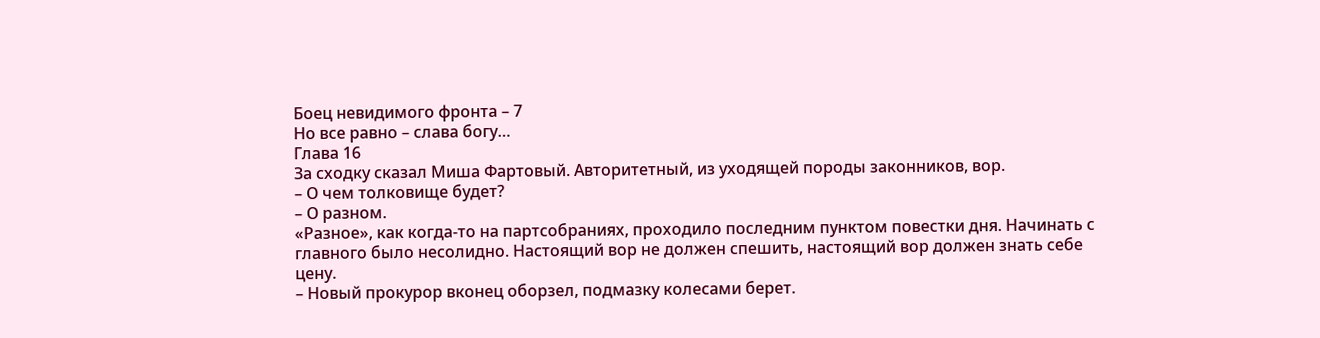Боец невидимого фронта – 7
Но все равно – слава богу…
Глава 16
За сходку сказал Миша Фартовый. Авторитетный, из уходящей породы законников, вор.
– О чем толковище будет?
– О разном.
«Разное», как когда‑то на партсобраниях, проходило последним пунктом повестки дня. Начинать с главного было несолидно. Настоящий вор не должен спешить, настоящий вор должен знать себе цену.
– Новый прокурор вконец оборзел, подмазку колесами берет.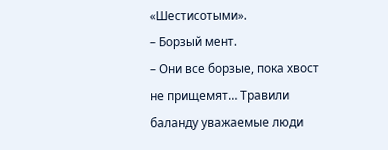«Шестисотыми».
– Борзый мент.
– Они все борзые, пока хвост не прищемят… Травили баланду уважаемые люди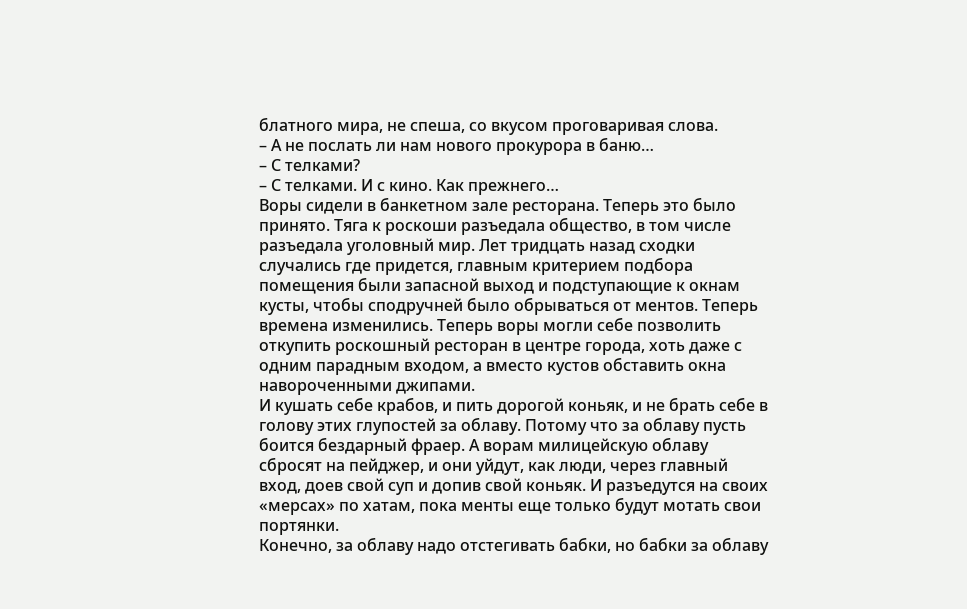блатного мира, не спеша, со вкусом проговаривая слова.
– А не послать ли нам нового прокурора в баню…
– С телками?
– С телками. И с кино. Как прежнего…
Воры сидели в банкетном зале ресторана. Теперь это было принято. Тяга к роскоши разъедала общество, в том числе разъедала уголовный мир. Лет тридцать назад сходки случались где придется, главным критерием подбора помещения были запасной выход и подступающие к окнам кусты, чтобы сподручней было обрываться от ментов. Теперь времена изменились. Теперь воры могли себе позволить откупить роскошный ресторан в центре города, хоть даже с одним парадным входом, а вместо кустов обставить окна навороченными джипами.
И кушать себе крабов, и пить дорогой коньяк, и не брать себе в голову этих глупостей за облаву. Потому что за облаву пусть боится бездарный фраер. А ворам милицейскую облаву сбросят на пейджер, и они уйдут, как люди, через главный вход, доев свой суп и допив свой коньяк. И разъедутся на своих «мерсах» по хатам, пока менты еще только будут мотать свои портянки.
Конечно, за облаву надо отстегивать бабки, но бабки за облаву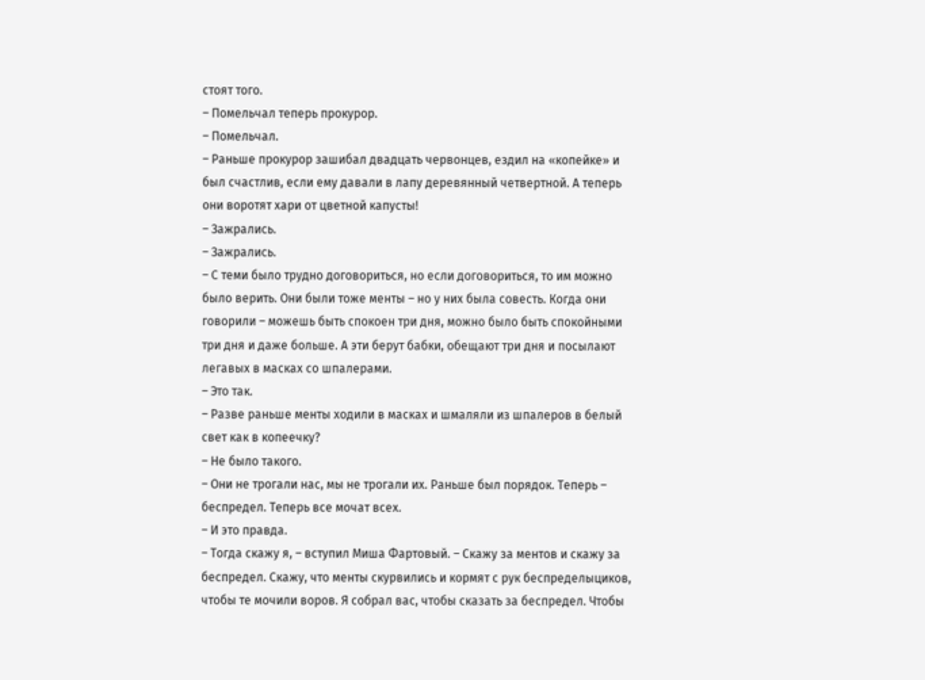стоят того.
– Помельчал теперь прокурор.
– Помельчал.
– Раньше прокурор зашибал двадцать червонцев, ездил на «копейке» и был счастлив, если ему давали в лапу деревянный четвертной. А теперь они воротят хари от цветной капусты!
– Зажрались.
– Зажрались.
– С теми было трудно договориться, но если договориться, то им можно было верить. Они были тоже менты – но у них была совесть. Когда они говорили – можешь быть спокоен три дня, можно было быть спокойными три дня и даже больше. А эти берут бабки, обещают три дня и посылают легавых в масках со шпалерами.
– Это так.
– Разве раньше менты ходили в масках и шмаляли из шпалеров в белый свет как в копеечку?
– Не было такого.
– Они не трогали нас, мы не трогали их. Раньше был порядок. Теперь – беспредел. Теперь все мочат всех.
– И это правда.
– Тогда скажу я, – вступил Миша Фартовый. – Скажу за ментов и скажу за беспредел. Скажу, что менты скурвились и кормят с рук беспределыциков, чтобы те мочили воров. Я собрал вас, чтобы сказать за беспредел. Чтобы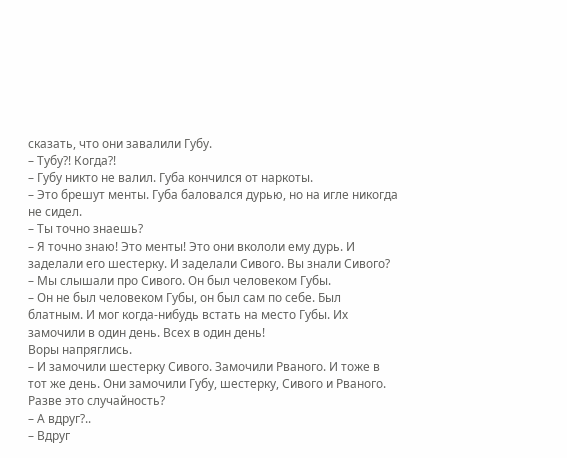сказать, что они завалили Губу.
– Тубу?! Когда?!
– Губу никто не валил. Губа кончился от наркоты.
– Это брешут менты. Губа баловался дурью, но на игле никогда не сидел.
– Ты точно знаешь?
– Я точно знаю! Это менты! Это они вкололи ему дурь. И заделали его шестерку. И заделали Сивого. Вы знали Сивого?
– Мы слышали про Сивого. Он был человеком Губы.
– Он не был человеком Губы, он был сам по себе. Был блатным. И мог когда‑нибудь встать на место Губы. Их замочили в один день. Всех в один день!
Воры напряглись.
– И замочили шестерку Сивого. Замочили Рваного. И тоже в тот же день. Они замочили Губу, шестерку, Сивого и Рваного. Разве это случайность?
– А вдруг?..
– Вдруг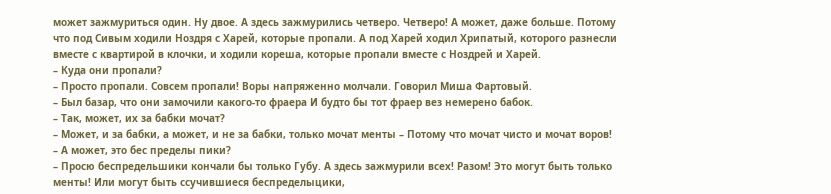может зажмуриться один. Ну двое. А здесь зажмурились четверо. Четверо! А может, даже больше. Потому что под Сивым ходили Ноздря с Харей, которые пропали. А под Харей ходил Хрипатый, которого разнесли вместе с квартирой в клочки, и ходили кореша, которые пропали вместе с Ноздрей и Харей.
– Куда они пропали?
– Просто пропали. Совсем пропали! Воры напряженно молчали. Говорил Миша Фартовый.
– Был базар, что они замочили какого‑то фраера И будто бы тот фраер вез немерено бабок.
– Так, может, их за бабки мочат?
– Может, и за бабки, а может, и не за бабки, только мочат менты – Потому что мочат чисто и мочат воров!
– А может, это бес пределы пики?
– Просю беспредельшики кончали бы только Губу. А здесь зажмурили всех! Разом! Это могут быть только менты! Или могут быть ссучившиеся беспределыцики,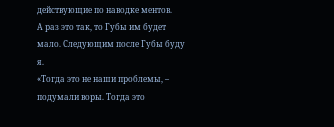действующие по наводке ментов.
А раз это так, то Губы им будет мало. Следующим после Губы буду я.
«Тогда это не наши проблемы, – подумали воры. Тогда это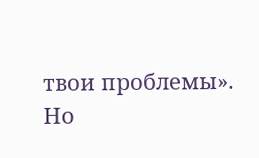твои проблемы». Но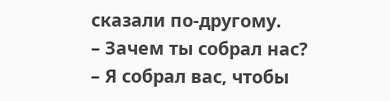сказали по‑другому.
– Зачем ты собрал нас?
– Я собрал вас, чтобы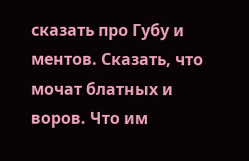сказать про Губу и ментов. Сказать, что мочат блатных и воров. Что им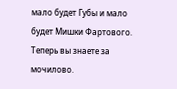мало будет Губы и мало будет Мишки Фартового. Теперь вы знаете за мочилово.